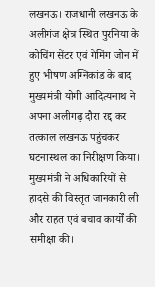लखनऊ। राजधानी लखनऊ के अलीगंज क्षेत्र स्थित पुरनिया के कोचिंग सेंटर एवं गेमिंग जोन में हुए भीषण अग्निकांड के बाद मुख्यमंत्री योगी आदित्यनाथ ने अपना अलीगढ़ दौरा रद्द कर तत्काल लखनऊ पहुंचकर घटनास्थल का निरीक्षण किया। मुख्यमंत्री ने अधिकारियों से हादसे की विस्तृत जानकारी ली और राहत एवं बचाव कार्यों की समीक्षा की।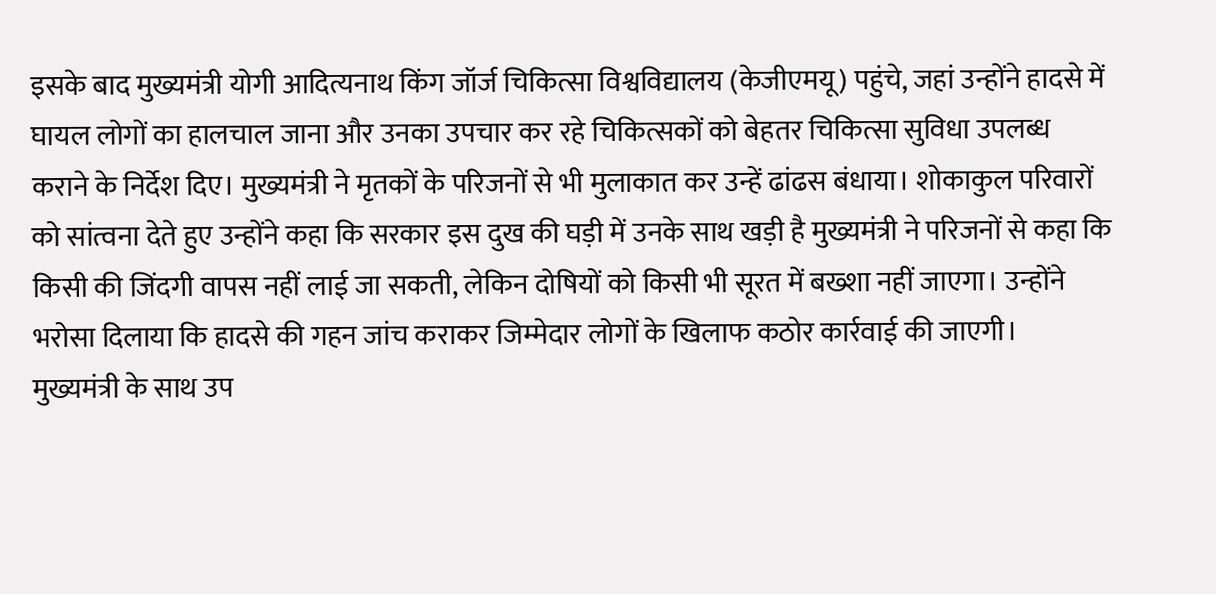इसके बाद मुख्यमंत्री योगी आदित्यनाथ किंग जॉर्ज चिकित्सा विश्वविद्यालय (केजीएमयू) पहुंचे, जहां उन्होंने हादसे में घायल लोगों का हालचाल जाना और उनका उपचार कर रहे चिकित्सकों को बेहतर चिकित्सा सुविधा उपलब्ध कराने के निर्देश दिए। मुख्यमंत्री ने मृतकों के परिजनों से भी मुलाकात कर उन्हें ढांढस बंधाया। शोकाकुल परिवारों को सांत्वना देते हुए उन्होंने कहा कि सरकार इस दुख की घड़ी में उनके साथ खड़ी है मुख्यमंत्री ने परिजनों से कहा कि किसी की जिंदगी वापस नहीं लाई जा सकती, लेकिन दोषियों को किसी भी सूरत में बख्शा नहीं जाएगा। उन्होंने भरोसा दिलाया कि हादसे की गहन जांच कराकर जिम्मेदार लोगों के खिलाफ कठोर कार्रवाई की जाएगी।
मुख्यमंत्री के साथ उप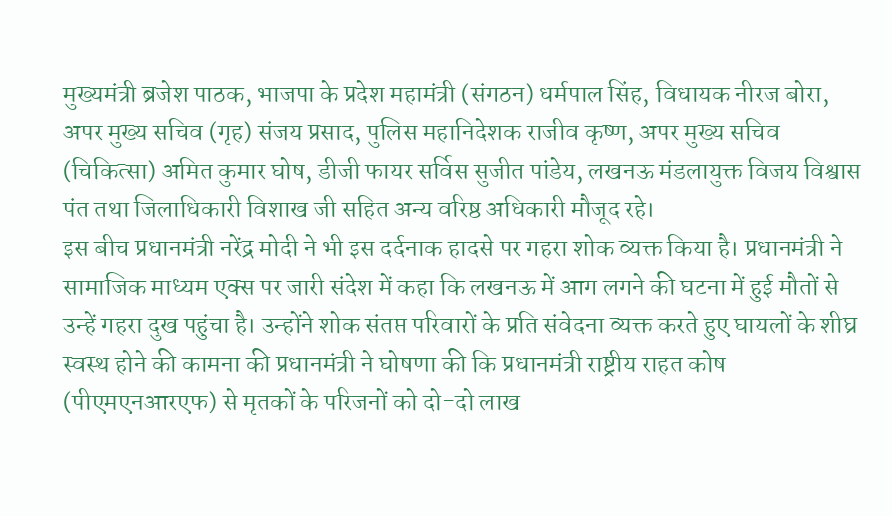मुख्यमंत्री ब्रजेश पाठक, भाजपा के प्रदेश महामंत्री (संगठन) धर्मपाल सिंह, विधायक नीरज बोरा, अपर मुख्य सचिव (गृह) संजय प्रसाद, पुलिस महानिदेशक राजीव कृष्ण, अपर मुख्य सचिव (चिकित्सा) अमित कुमार घोष, डीजी फायर सर्विस सुजीत पांडेय, लखनऊ मंडलायुक्त विजय विश्वास पंत तथा जिलाधिकारी विशाख जी सहित अन्य वरिष्ठ अधिकारी मौजूद रहे।
इस बीच प्रधानमंत्री नरेंद्र मोदी ने भी इस दर्दनाक हादसे पर गहरा शोक व्यक्त किया है। प्रधानमंत्री ने सामाजिक माध्यम एक्स पर जारी संदेश में कहा कि लखनऊ में आग लगने की घटना में हुई मौतों से उन्हें गहरा दुख पहुंचा है। उन्होंने शोक संतप्त परिवारों के प्रति संवेदना व्यक्त करते हुए घायलों के शीघ्र स्वस्थ होने की कामना की प्रधानमंत्री ने घोषणा की कि प्रधानमंत्री राष्ट्रीय राहत कोष (पीएमएनआरएफ) से मृतकों के परिजनों को दो-दो लाख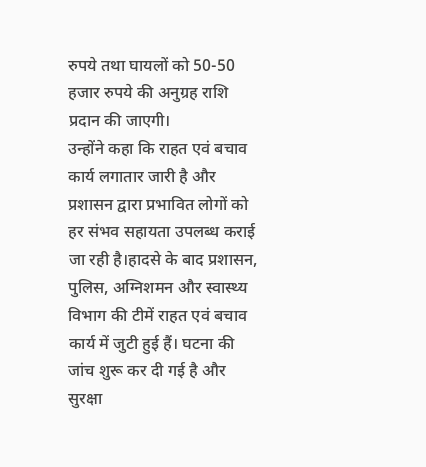रुपये तथा घायलों को 50-50 हजार रुपये की अनुग्रह राशि प्रदान की जाएगी।
उन्होंने कहा कि राहत एवं बचाव कार्य लगातार जारी है और प्रशासन द्वारा प्रभावित लोगों को हर संभव सहायता उपलब्ध कराई जा रही है।हादसे के बाद प्रशासन, पुलिस, अग्निशमन और स्वास्थ्य विभाग की टीमें राहत एवं बचाव कार्य में जुटी हुई हैं। घटना की जांच शुरू कर दी गई है और सुरक्षा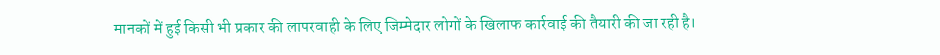मानकों में हुई किसी भी प्रकार की लापरवाही के लिए जिम्मेदार लोगों के खिलाफ कार्रवाई की तैयारी की जा रही है।